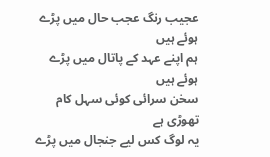عجیب رنگ عجب حال میں پڑے ہوئے ہیں
ہم اپنے عہد کے پاتال میں پڑے ہوئے ہیں
سخن سرائی کوئی سہل کام تهوڑی ہے
یہ لوگ کس لیے جنجال میں پڑے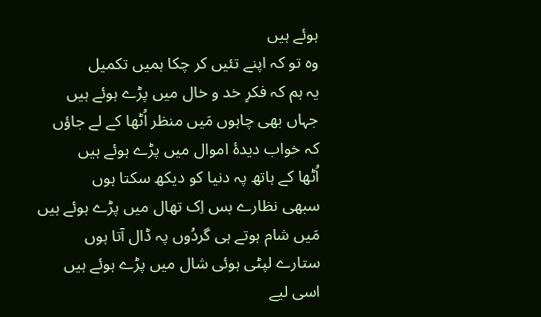ہوئے ہیں
وہ تو کہ اپنے تئیں کر چکا ہمیں تکمیل
یہ ہم کہ فکرِ خد و خال میں پڑے ہوئے ہیں
جہاں بھی چاہوں مَیں منظر اُٹھا کے لے جاؤں
کہ خواب دیدۂ اموال میں پڑے ہوئے ہیں
اُٹها کے ہاتھ پہ دنیا کو دیکھ سکتا ہوں
سبهی نظارے بس اِک تهال میں پڑے ہوئے ہیں
مَیں شام ہوتے ہی گردُوں پہ ڈال آتا ہوں
ستارے لپٹی ہوئی شال میں پڑے ہوئے ہیں
اسی لیے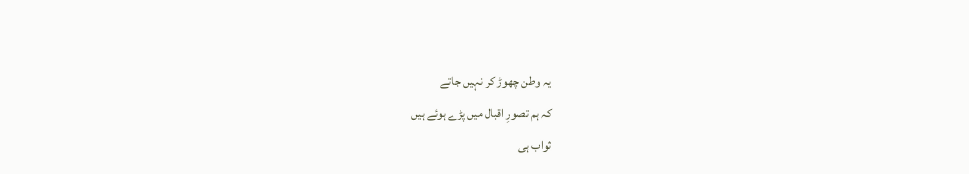یہ وطن چھوڑ کر نہیں جاتے
کہ ہم تصورِ اقبال میں پڑے ہوئے ہیں
ثواب ہی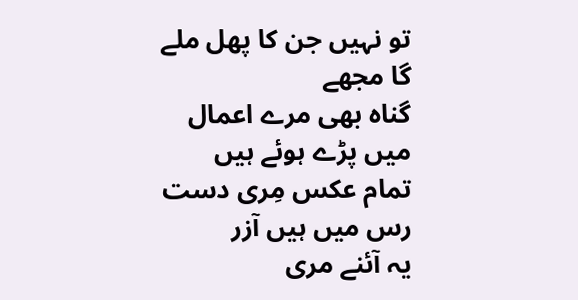تو نہیں جن کا پھل ملے گا مجھے
گناہ بھی مرے اعمال میں پڑے ہوئے ہیں
تمام عکس مِری دست رس میں ہیں آزر
یہ آئنے مری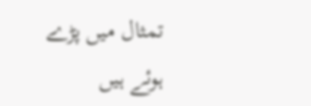تمثال میں پڑے ہوئے ہیں